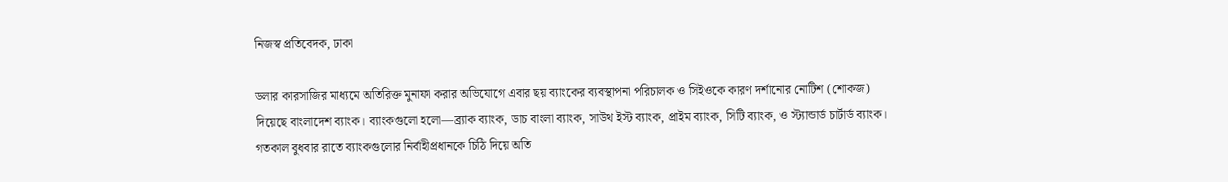নিজস্ব প্রতিবেদক, ঢাকা

ডলার কারসাজির মাধ্যমে অতিরিক্ত মুনাফা করার অভিযোগে এবার ছয় ব্যাংকের ব্যবস্থাপনা পরিচালক ও সিইওকে কারণ দর্শানোর নোটিশ (শোকজ) দিয়েছে বাংলাদেশ ব্যাংক। ব্যাংকগুলো হলো—ব্র্যাক ব্যাংক, ডাচ বাংলা ব্যাংক, সাউথ ইস্ট ব্যাংক, প্রাইম ব্যাংক, সিটি ব্যাংক, ও স্ট্যান্ডার্ড চার্টার্ড ব্যাংক।
গতকাল বুধবার রাতে ব্যাংকগুলোর নির্বাহীপ্রধানকে চিঠি দিয়ে অতি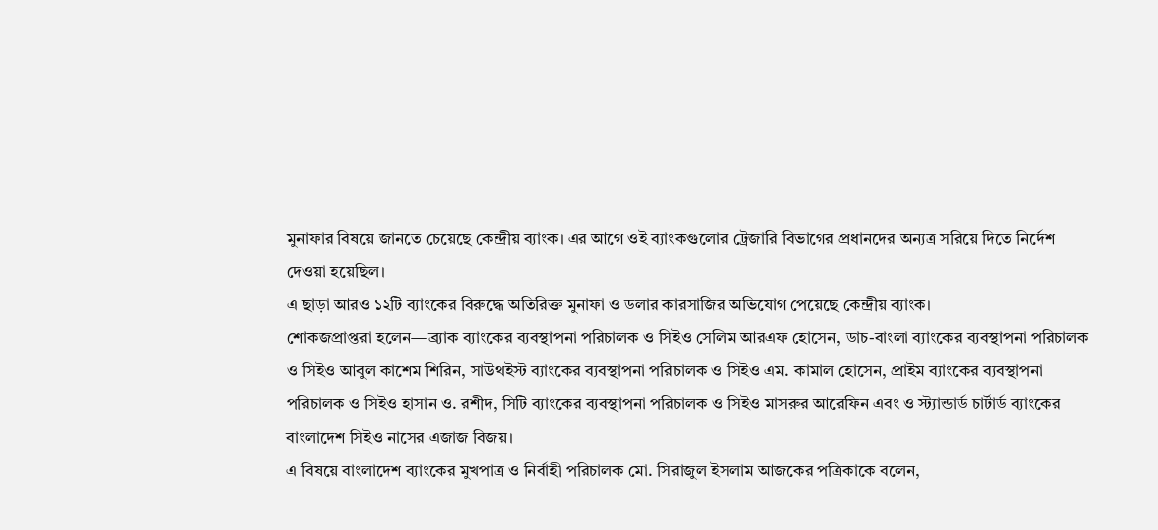মুনাফার বিষয়ে জানতে চেয়েছে কেন্দ্রীয় ব্যাংক। এর আগে ওই ব্যাংকগুলোর ট্রেজারি বিভাগের প্রধানদের অন্যত্র সরিয়ে দিতে নির্দেশ দেওয়া হয়েছিল।
এ ছাড়া আরও ১২টি ব্যাংকের বিরুদ্ধে অতিরিক্ত মুনাফা ও ডলার কারসাজির অভিযোগ পেয়েছে কেন্দ্রীয় ব্যাংক।
শোকজপ্রাপ্তরা হলেন—ব্র্যাক ব্যাংকের ব্যবস্থাপনা পরিচালক ও সিইও সেলিম আরএফ হোসেন, ডাচ-বাংলা ব্যাংকের ব্যবস্থাপনা পরিচালক ও সিইও আবুল কাশেম শিরিন, সাউথইস্ট ব্যাংকের ব্যবস্থাপনা পরিচালক ও সিইও এম. কামাল হোসেন, প্রাইম ব্যাংকের ব্যবস্থাপনা পরিচালক ও সিইও হাসান ও. রশীদ, সিটি ব্যাংকের ব্যবস্থাপনা পরিচালক ও সিইও মাসরুর আরেফিন এবং ও স্ট্যান্ডার্ড চার্টার্ড ব্যাংকের বাংলাদেশ সিইও নাসের এজাজ বিজয়।
এ বিষয়ে বাংলাদেশ ব্যাংকের মুখপাত্র ও নির্বাহী পরিচালক মো. সিরাজুল ইসলাম আজকের পত্রিকাকে বলেন,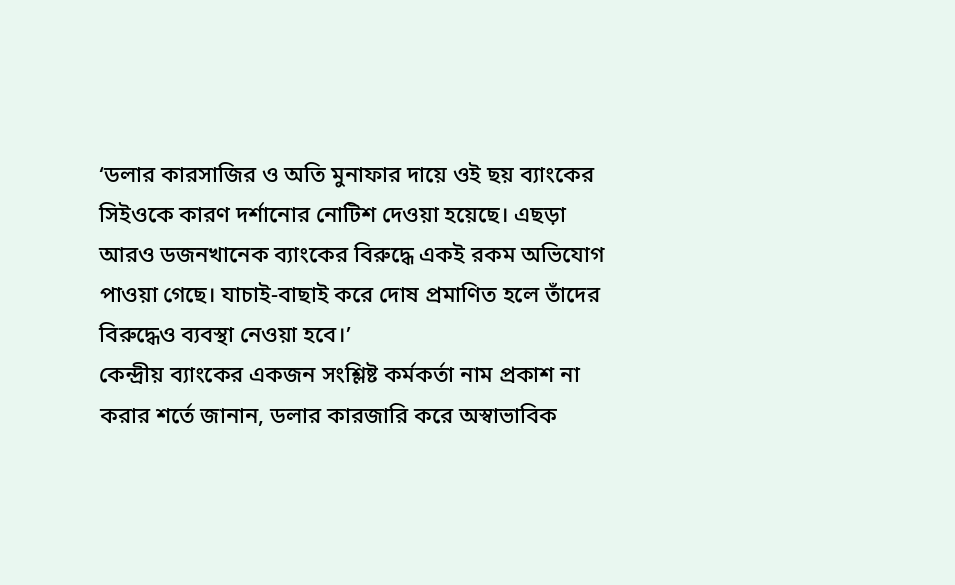‘ডলার কারসাজির ও অতি মুনাফার দায়ে ওই ছয় ব্যাংকের সিইওকে কারণ দর্শানোর নোটিশ দেওয়া হয়েছে। এছড়া আরও ডজনখানেক ব্যাংকের বিরুদ্ধে একই রকম অভিযোগ পাওয়া গেছে। যাচাই-বাছাই করে দোষ প্রমাণিত হলে তাঁদের বিরুদ্ধেও ব্যবস্থা নেওয়া হবে।’
কেন্দ্রীয় ব্যাংকের একজন সংশ্লিষ্ট কর্মকর্তা নাম প্রকাশ না করার শর্তে জানান, ডলার কারজারি করে অস্বাভাবিক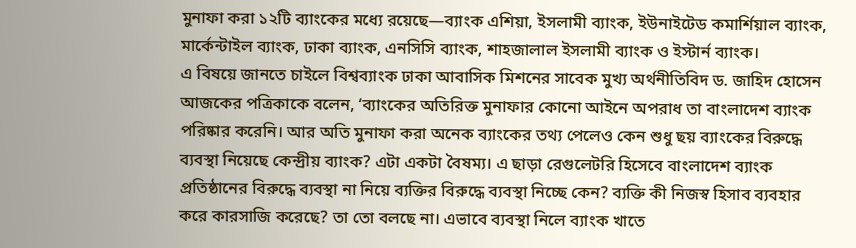মুনাফা করা ১২টি ব্যাংকের মধ্যে রয়েছে—ব্যাংক এশিয়া, ইসলামী ব্যাংক, ইউনাইটেড কমার্শিয়াল ব্যাংক, মার্কেন্টাইল ব্যাংক, ঢাকা ব্যাংক, এনসিসি ব্যাংক, শাহজালাল ইসলামী ব্যাংক ও ইস্টার্ন ব্যাংক।
এ বিষয়ে জানতে চাইলে বিশ্বব্যাংক ঢাকা আবাসিক মিশনের সাবেক মুখ্য অর্থনীতিবিদ ড. জাহিদ হোসেন আজকের পত্রিকাকে বলেন, ‘ব্যাংকের অতিরিক্ত মুনাফার কোনো আইনে অপরাধ তা বাংলাদেশ ব্যাংক পরিষ্কার করেনি। আর অতি মুনাফা করা অনেক ব্যাংকের তথ্য পেলেও কেন শুধু ছয় ব্যাংকের বিরুদ্ধে ব্যবস্থা নিয়েছে কেন্দ্রীয় ব্যাংক? এটা একটা বৈষম্য। এ ছাড়া রেগুলেটরি হিসেবে বাংলাদেশ ব্যাংক প্রতিষ্ঠানের বিরুদ্ধে ব্যবস্থা না নিয়ে ব্যক্তির বিরুদ্ধে ব্যবস্থা নিচ্ছে কেন? ব্যক্তি কী নিজস্ব হিসাব ব্যবহার করে কারসাজি করেছে? তা তো বলছে না। এভাবে ব্যবস্থা নিলে ব্যাংক খাতে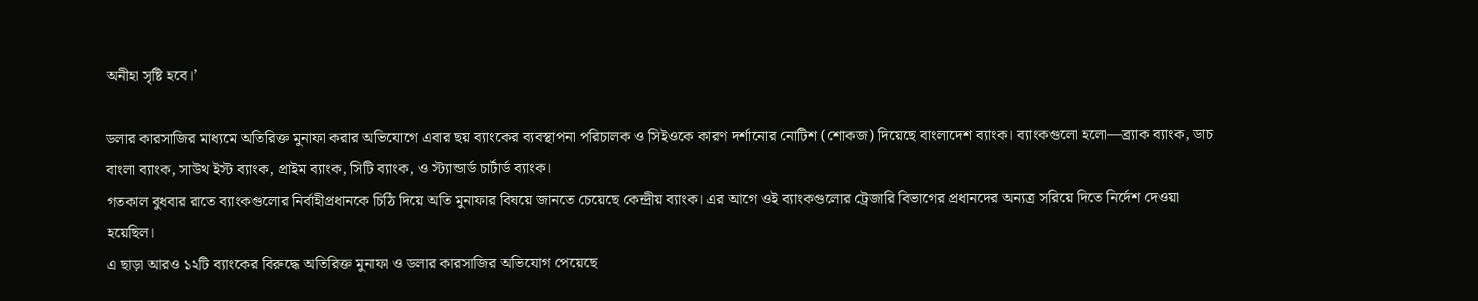অনীহা সৃষ্টি হবে।’

ডলার কারসাজির মাধ্যমে অতিরিক্ত মুনাফা করার অভিযোগে এবার ছয় ব্যাংকের ব্যবস্থাপনা পরিচালক ও সিইওকে কারণ দর্শানোর নোটিশ (শোকজ) দিয়েছে বাংলাদেশ ব্যাংক। ব্যাংকগুলো হলো—ব্র্যাক ব্যাংক, ডাচ বাংলা ব্যাংক, সাউথ ইস্ট ব্যাংক, প্রাইম ব্যাংক, সিটি ব্যাংক, ও স্ট্যান্ডার্ড চার্টার্ড ব্যাংক।
গতকাল বুধবার রাতে ব্যাংকগুলোর নির্বাহীপ্রধানকে চিঠি দিয়ে অতি মুনাফার বিষয়ে জানতে চেয়েছে কেন্দ্রীয় ব্যাংক। এর আগে ওই ব্যাংকগুলোর ট্রেজারি বিভাগের প্রধানদের অন্যত্র সরিয়ে দিতে নির্দেশ দেওয়া হয়েছিল।
এ ছাড়া আরও ১২টি ব্যাংকের বিরুদ্ধে অতিরিক্ত মুনাফা ও ডলার কারসাজির অভিযোগ পেয়েছে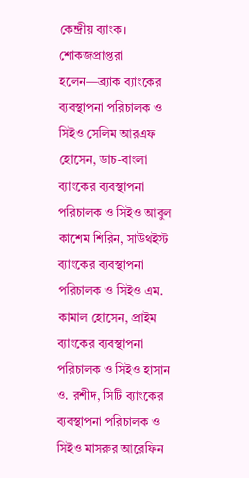কেন্দ্রীয় ব্যাংক।
শোকজপ্রাপ্তরা হলেন—ব্র্যাক ব্যাংকের ব্যবস্থাপনা পরিচালক ও সিইও সেলিম আরএফ হোসেন, ডাচ-বাংলা ব্যাংকের ব্যবস্থাপনা পরিচালক ও সিইও আবুল কাশেম শিরিন, সাউথইস্ট ব্যাংকের ব্যবস্থাপনা পরিচালক ও সিইও এম. কামাল হোসেন, প্রাইম ব্যাংকের ব্যবস্থাপনা পরিচালক ও সিইও হাসান ও. রশীদ, সিটি ব্যাংকের ব্যবস্থাপনা পরিচালক ও সিইও মাসরুর আরেফিন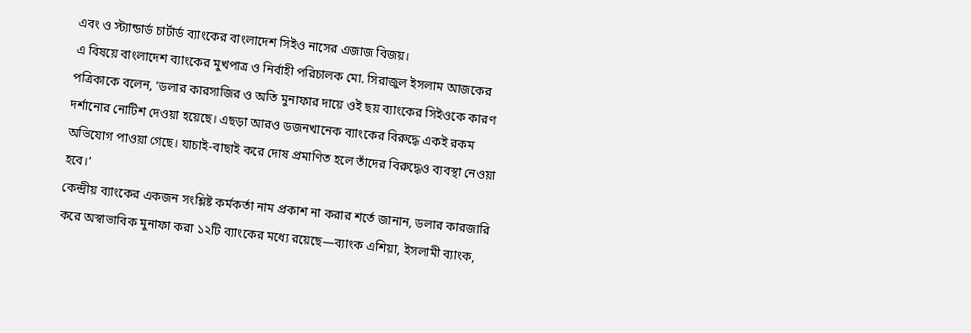এবং ও স্ট্যান্ডার্ড চার্টার্ড ব্যাংকের বাংলাদেশ সিইও নাসের এজাজ বিজয়।
এ বিষয়ে বাংলাদেশ ব্যাংকের মুখপাত্র ও নির্বাহী পরিচালক মো. সিরাজুল ইসলাম আজকের পত্রিকাকে বলেন, ‘ডলার কারসাজির ও অতি মুনাফার দায়ে ওই ছয় ব্যাংকের সিইওকে কারণ দর্শানোর নোটিশ দেওয়া হয়েছে। এছড়া আরও ডজনখানেক ব্যাংকের বিরুদ্ধে একই রকম অভিযোগ পাওয়া গেছে। যাচাই-বাছাই করে দোষ প্রমাণিত হলে তাঁদের বিরুদ্ধেও ব্যবস্থা নেওয়া হবে।’
কেন্দ্রীয় ব্যাংকের একজন সংশ্লিষ্ট কর্মকর্তা নাম প্রকাশ না করার শর্তে জানান, ডলার কারজারি করে অস্বাভাবিক মুনাফা করা ১২টি ব্যাংকের মধ্যে রয়েছে—ব্যাংক এশিয়া, ইসলামী ব্যাংক,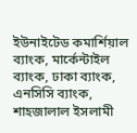ইউনাইটেড কমার্শিয়াল ব্যাংক, মার্কেন্টাইল ব্যাংক, ঢাকা ব্যাংক, এনসিসি ব্যাংক, শাহজালাল ইসলামী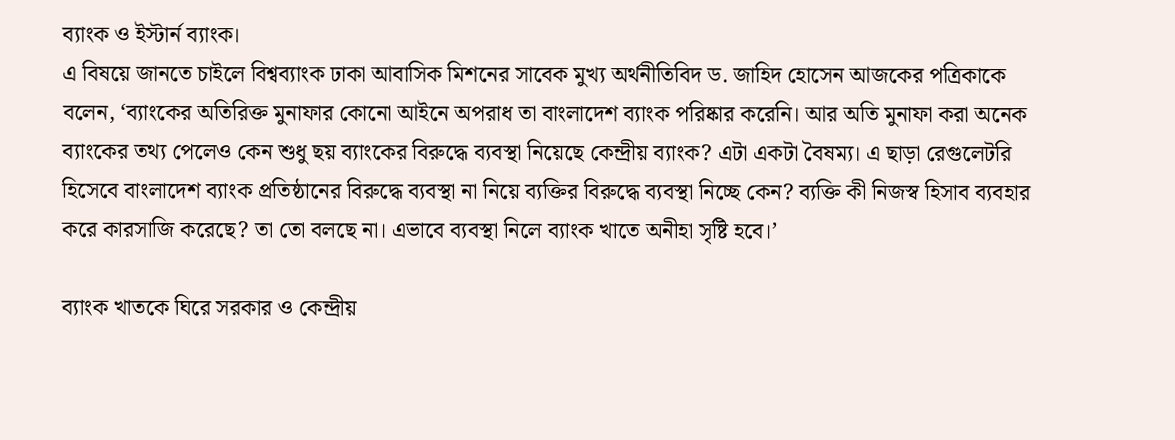ব্যাংক ও ইস্টার্ন ব্যাংক।
এ বিষয়ে জানতে চাইলে বিশ্বব্যাংক ঢাকা আবাসিক মিশনের সাবেক মুখ্য অর্থনীতিবিদ ড. জাহিদ হোসেন আজকের পত্রিকাকে বলেন, ‘ব্যাংকের অতিরিক্ত মুনাফার কোনো আইনে অপরাধ তা বাংলাদেশ ব্যাংক পরিষ্কার করেনি। আর অতি মুনাফা করা অনেক ব্যাংকের তথ্য পেলেও কেন শুধু ছয় ব্যাংকের বিরুদ্ধে ব্যবস্থা নিয়েছে কেন্দ্রীয় ব্যাংক? এটা একটা বৈষম্য। এ ছাড়া রেগুলেটরি হিসেবে বাংলাদেশ ব্যাংক প্রতিষ্ঠানের বিরুদ্ধে ব্যবস্থা না নিয়ে ব্যক্তির বিরুদ্ধে ব্যবস্থা নিচ্ছে কেন? ব্যক্তি কী নিজস্ব হিসাব ব্যবহার করে কারসাজি করেছে? তা তো বলছে না। এভাবে ব্যবস্থা নিলে ব্যাংক খাতে অনীহা সৃষ্টি হবে।’

ব্যাংক খাতকে ঘিরে সরকার ও কেন্দ্রীয়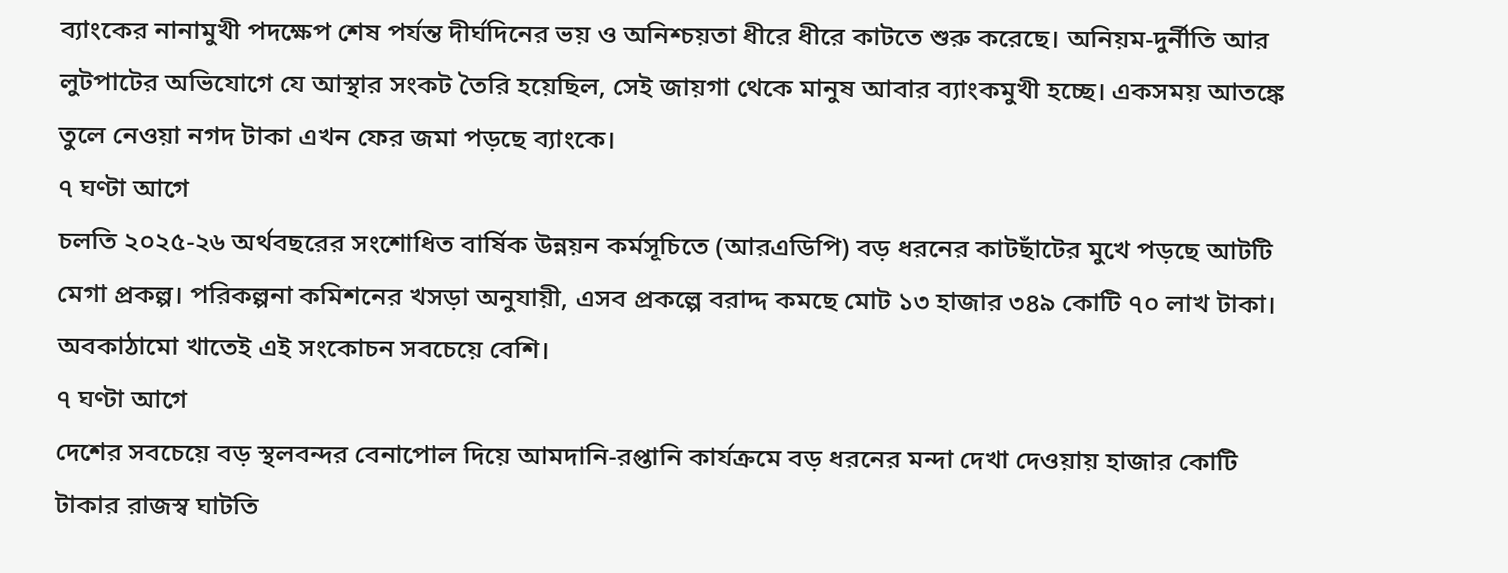ব্যাংকের নানামুখী পদক্ষেপ শেষ পর্যন্ত দীর্ঘদিনের ভয় ও অনিশ্চয়তা ধীরে ধীরে কাটতে শুরু করেছে। অনিয়ম-দুর্নীতি আর লুটপাটের অভিযোগে যে আস্থার সংকট তৈরি হয়েছিল, সেই জায়গা থেকে মানুষ আবার ব্যাংকমুখী হচ্ছে। একসময় আতঙ্কে তুলে নেওয়া নগদ টাকা এখন ফের জমা পড়ছে ব্যাংকে।
৭ ঘণ্টা আগে
চলতি ২০২৫-২৬ অর্থবছরের সংশোধিত বার্ষিক উন্নয়ন কর্মসূচিতে (আরএডিপি) বড় ধরনের কাটছাঁটের মুখে পড়ছে আটটি মেগা প্রকল্প। পরিকল্পনা কমিশনের খসড়া অনুযায়ী, এসব প্রকল্পে বরাদ্দ কমছে মোট ১৩ হাজার ৩৪৯ কোটি ৭০ লাখ টাকা। অবকাঠামো খাতেই এই সংকোচন সবচেয়ে বেশি।
৭ ঘণ্টা আগে
দেশের সবচেয়ে বড় স্থলবন্দর বেনাপোল দিয়ে আমদানি-রপ্তানি কার্যক্রমে বড় ধরনের মন্দা দেখা দেওয়ায় হাজার কোটি টাকার রাজস্ব ঘাটতি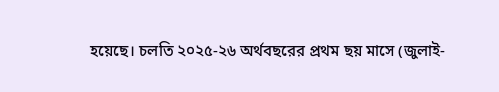হয়েছে। চলতি ২০২৫-২৬ অর্থবছরের প্রথম ছয় মাসে (জুলাই-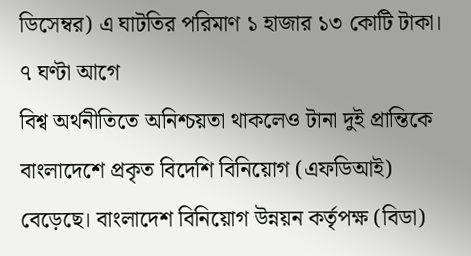ডিসেম্বর) এ ঘাটতির পরিমাণ ১ হাজার ১৩ কোটি টাকা।
৭ ঘণ্টা আগে
বিশ্ব অর্থনীতিতে অনিশ্চয়তা থাকলেও টানা দুই প্রান্তিকে বাংলাদেশে প্রকৃত বিদেশি বিনিয়োগ (এফডিআই) বেড়েছে। বাংলাদেশ বিনিয়োগ উন্নয়ন কর্তৃপক্ষ (বিডা)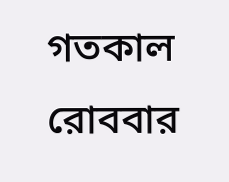গতকাল রোববার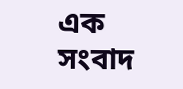এক সংবাদ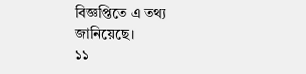বিজ্ঞপ্তিতে এ তথ্য জানিয়েছে।
১১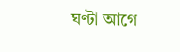ঘণ্টা আগে